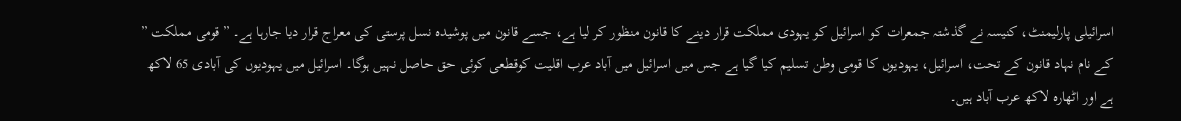اسرائیلی پارلیمنٹ، کنیسہ نے گذشتہ جمعرات کو اسرائیل کو یہودی مملکت قرار دینے کا قانون منظور کر لیا ہے، جسے قانون میں پوشیدہ نسل پرستی کی معراج قرار دیا جارہا ہے۔ ”قومی مملکت ” کے نام نہاد قانون کے تحت، اسرائیل، یہودیوں کا قومی وطن تسلیم کیا گیا ہے جس میں اسرائیل میں آباد عرب اقلیت کوقطعی کوئی حق حاصل نہیں ہوگا۔ اسرائیل میں یہودیوں کی آبادی 65 لاکھ ہے اور اٹھارہ لاکھ عرب آباد ہیں۔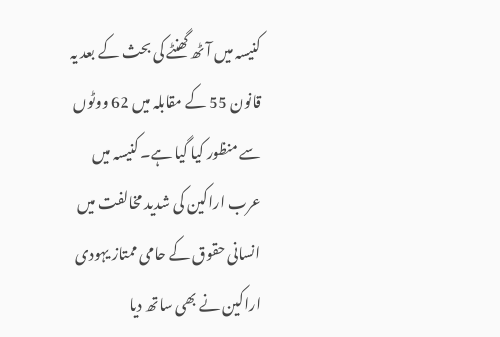کنیسہ میں آٹھ گھنٹے کی بحث کے بعد یہ قانون 55 کے مقابلہ میں 62 ووٹوں سے منظور کیا گیا ہے۔ کنیسہ میں عرب اراکین کی شدید مخالفت میں انسانی حقوق کے حامی ممتاز یہودی اراکین نے بھی ساتھ دیا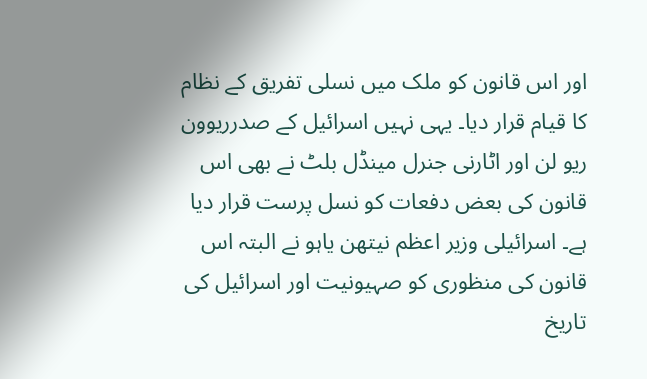اور اس قانون کو ملک میں نسلی تفریق کے نظام کا قیام قرار دیا۔ یہی نہیں اسرائیل کے صدرریوون ریو لن اور اٹارنی جنرل مینڈل بلٹ نے بھی اس قانون کی بعض دفعات کو نسل پرست قرار دیا ہے۔ اسرائیلی وزیر اعظم نیتھن یاہو نے البتہ اس قانون کی منظوری کو صہیونیت اور اسرائیل کی تاریخ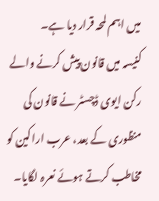میں اہم لمحہ قرار دیا ہے۔
کنیسہ میں قانون پیش کرنے والے رکن ایوی ڈچسٹر نے قانون کی منظوری کے بعد، عرب اراکین کو مخاطب کرتے ہوئے نعرہ لگایا۔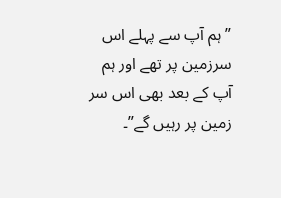”ہم آپ سے پہلے اس سرزمین پر تھے اور ہم آپ کے بعد بھی اس سر زمین پر رہیں گے”۔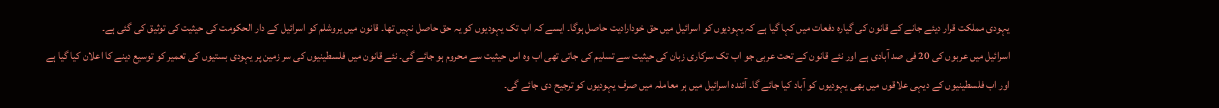یہودی مملکت قرار دیئے جانے کے قانون کی گیارہ دفعات میں کہا گیا ہے کہ یہودیوں کو اسرائیل میں حق خودارادیت حاصل ہوگا۔ ایسے کہ اب تک یہودیوں کو یہ حق حاصل نہیں تھا۔ قانون میں یروشلم کو اسرائیل کے دار الحکومت کی حیثیت کی توثیق کی گئی ہے۔
اسرائیل میں عربوں کی 20 فی صد آبادی ہے اور نئے قانون کے تحت عربی جو اب تک سرکاری زبان کی حیثیت سے تسلیم کی جاتی تھی اب وہ اس حیثیت سے محروم ہو جائے گی۔ نئے قانون میں فلسطینیوں کی سر زمین پر یہودی بستیوں کی تعمیر کو توسیع دینے کا اعلان کیا گیا ہے اور اب فلسطینیوں کے دیہی علاقوں میں بھی یہودیوں کو آباد کیا جائے گا۔ آئندہ اسرائیل میں ہر معاملہ میں صرف یہودیوں کو ترجیح دی جائے گی۔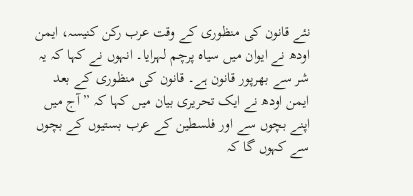نئے قانون کی منظوری کے وقت عرب رکن کنیسہ، ایمن اودھ نے ایوان میں سیاہ پرچم لہرایا۔ انہوں نے کہا کہ یہ شر سے بھرپور قانون ہے۔ قانون کی منظوری کے بعد ایمن اودھ نے ایک تحریری بیان میں کہا کہ ” آج میں اپنے بچوں سے اور فلسطین کے عرب بستیوں کے بچوں سے کہوں گا کہ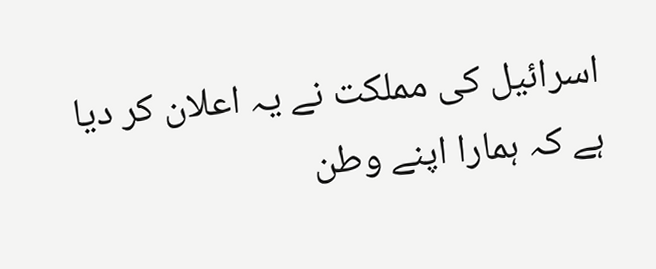اسرائیل کی مملکت نے یہ اعلان کر دیا ہے کہ ہمارا اپنے وطن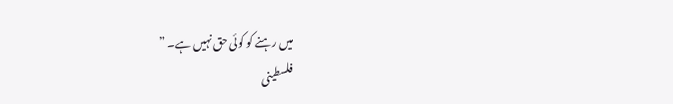میں رہنے کو کوئی حق نہیں ہے۔ ”
فلسطینی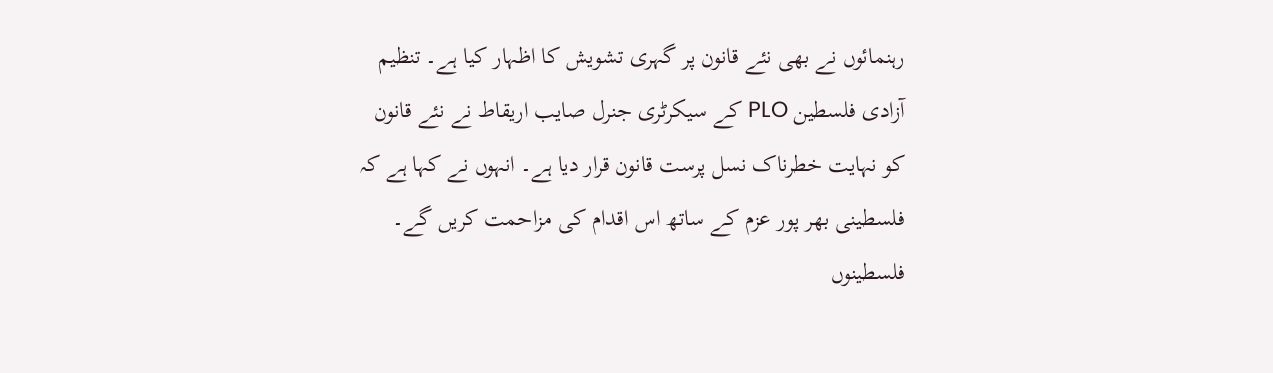رہنمائوں نے بھی نئے قانون پر گہری تشویش کا اظہار کیا ہے۔ تنظیم آزادی فلسطین PLO کے سیکرٹری جنرل صایب اریقاط نے نئے قانون کو نہایت خطرناک نسل پرست قانون قرار دیا ہے۔ انہوں نے کہا ہے کہ فلسطینی بھر پور عزم کے ساتھ اس اقدام کی مزاحمت کریں گے۔ فلسطینوں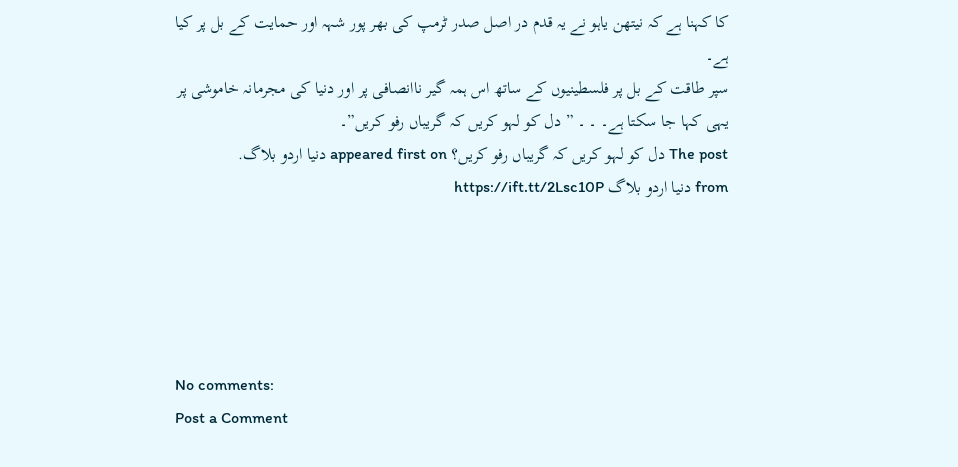کا کہنا ہے کہ نیتھن یاہو نے یہ قدم در اصل صدر ٹرمپ کی بھر پور شہہ اور حمایت کے بل پر کیا ہے۔
سپر طاقت کے بل پر فلسطینیوں کے ساتھ اس ہمہ گیر ناانصافی پر اور دنیا کی مجرمانہ خاموشی پر یہی کہا جا سکتا ہے۔ ۔ ۔ ” دل کو لہو کریں کہ گریباں رفو کریں”۔
The post دل کو لہو کریں کہ گریباں رفو کریں؟ appeared first on دنیا اردو بلاگ.
from دنیا اردو بلاگ https://ift.tt/2Lsc10P





No comments:
Post a Comment